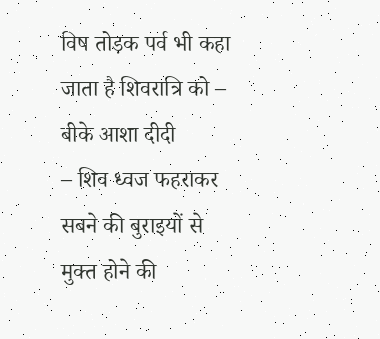विष तोड़क पर्व भी कहा जाता है शिवरात्रि को – बीके आशा दीदी
– शिव ध्वज फहराकर सबने की बुराइयों से मुक्त होने की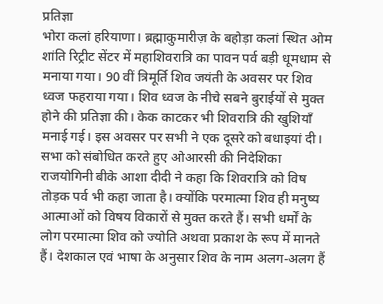प्रतिज्ञा
भोरा कलां हरियाणा। ब्रह्माकुमारीज़ के बहोड़ा कलां स्थित ओम शांति रिट्रीट सेंटर में महाशिवरात्रि का पावन पर्व बड़ी धूमधाम से मनाया गया। 90 वीं त्रिमूर्ति शिव जयंती के अवसर पर शिव ध्वज फहराया गया। शिव ध्वज के नीचे सबने बुराईयों से मुक्त होने की प्रतिज्ञा की। केक काटकर भी शिवरात्रि की खुशियाँ मनाई गई। इस अवसर पर सभी ने एक दूसरे को बधाइयां दी। सभा को संबोधित करते हुए ओआरसी की निदेशिका राजयोगिनी बीके आशा दीदी ने कहा कि शिवरात्रि को विष तोड़क पर्व भी कहा जाता है। क्योंकि परमात्मा शिव ही मनुष्य आत्माओं को विषय विकारों से मुक्त करते हैं। सभी धर्मों के लोग परमात्मा शिव को ज्योति अथवा प्रकाश के रूप में मानते हैं। देशकाल एवं भाषा के अनुसार शिव के नाम अलग-अलग हैं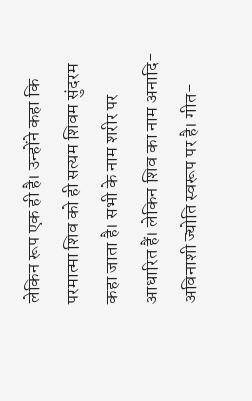लेकिन रूप एक ही है। उन्होंने कहा कि परमात्मा शिव को ही सत्यम शिवम सुंदरम कहा जाता है। सभी के नाम शरीर पर आधारित हैं। लेकिन शिव का नाम अनादि-अविनाशी ज्योति स्वरूप पर है। गीत-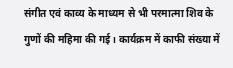संगीत एवं काव्य के माध्यम से भी परमात्मा शिव के गुणों की महिमा की गई। कार्यक्रम में काफी संख्या में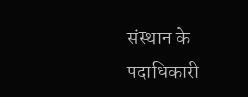संस्थान के पदाधिकारी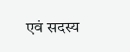एवं सदस्य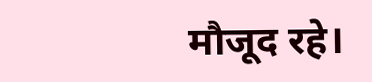मौजूद रहे।